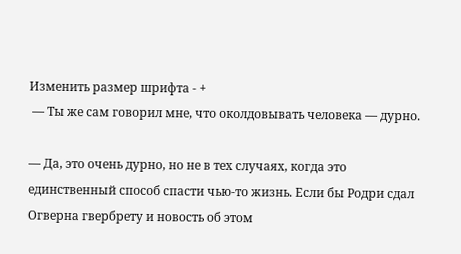Изменить размер шрифта - +
 — Ты же сам говорил мне, что околдовывать человека — дурно.

— Да, это очень дурно, но не в тех случаях, когда это единственный способ спасти чью-то жизнь. Если бы Родри сдал Огверна гвербрету и новость об этом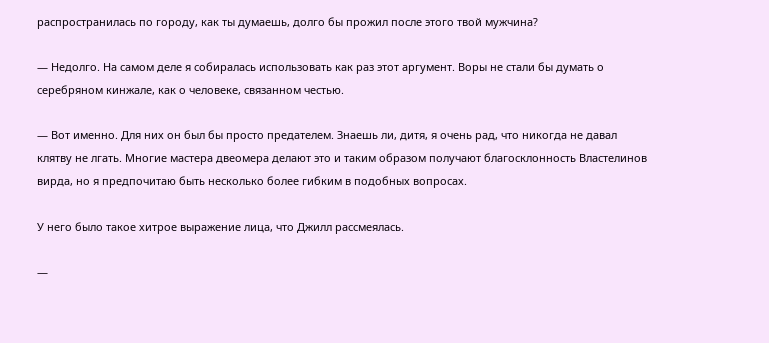распространилась по городу, как ты думаешь, долго бы прожил после этого твой мужчина?

— Недолго. На самом деле я собиралась использовать как раз этот аргумент. Воры не стали бы думать о серебряном кинжале, как о человеке, связанном честью.

— Вот именно. Для них он был бы просто предателем. Знаешь ли, дитя, я очень рад, что никогда не давал клятву не лгать. Многие мастера двеомера делают это и таким образом получают благосклонность Властелинов вирда, но я предпочитаю быть несколько более гибким в подобных вопросах.

У него было такое хитрое выражение лица, что Джилл рассмеялась.

—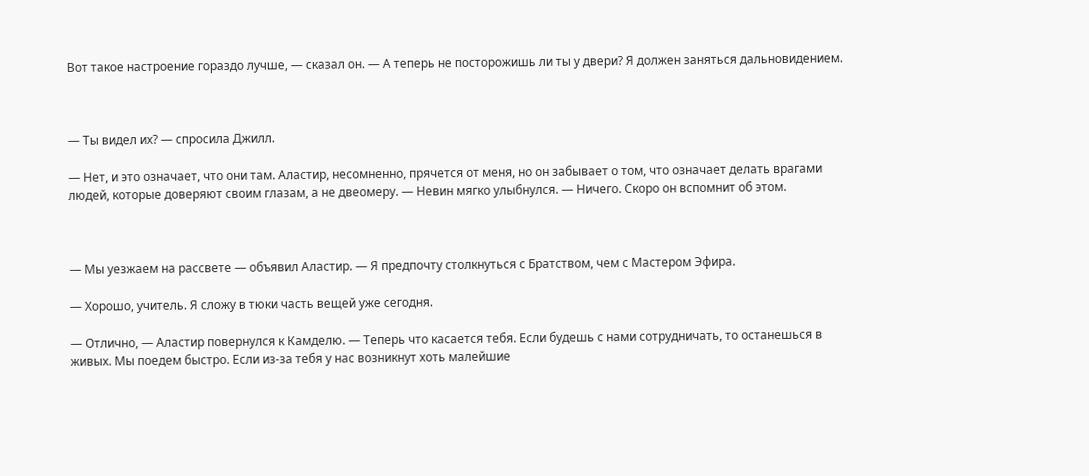Вот такое настроение гораздо лучше, — сказал он. — А теперь не посторожишь ли ты у двери? Я должен заняться дальновидением.



— Ты видел их? — спросила Джилл.

— Нет, и это означает, что они там. Аластир, несомненно, прячется от меня, но он забывает о том, что означает делать врагами людей, которые доверяют своим глазам, а не двеомеру. — Невин мягко улыбнулся. — Ничего. Скоро он вспомнит об этом.



— Мы уезжаем на рассвете — объявил Аластир. — Я предпочту столкнуться с Братством, чем с Мастером Эфира.

— Хорошо, учитель. Я сложу в тюки часть вещей уже сегодня.

— Отлично, — Аластир повернулся к Камделю. — Теперь что касается тебя. Если будешь с нами сотрудничать, то останешься в живых. Мы поедем быстро. Если из-за тебя у нас возникнут хоть малейшие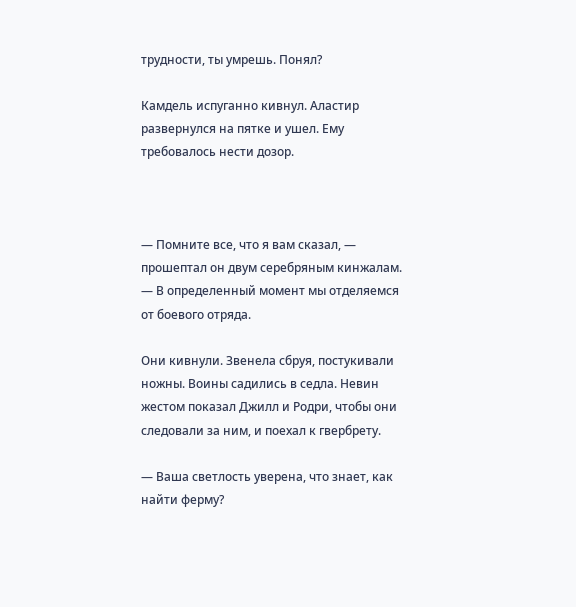трудности, ты умрешь. Понял?

Камдель испуганно кивнул. Аластир развернулся на пятке и ушел. Ему требовалось нести дозор.



— Помните все, что я вам сказал, — прошептал он двум серебряным кинжалам. — В определенный момент мы отделяемся от боевого отряда.

Они кивнули. Звенела сбруя, постукивали ножны. Воины садились в седла. Невин жестом показал Джилл и Родри, чтобы они следовали за ним, и поехал к гвербрету.

— Ваша светлость уверена, что знает, как найти ферму?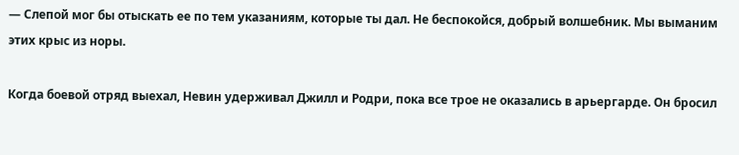— Слепой мог бы отыскать ее по тем указаниям, которые ты дал. Не беспокойся, добрый волшебник. Мы выманим этих крыс из норы.

Когда боевой отряд выехал, Невин удерживал Джилл и Родри, пока все трое не оказались в арьергарде. Он бросил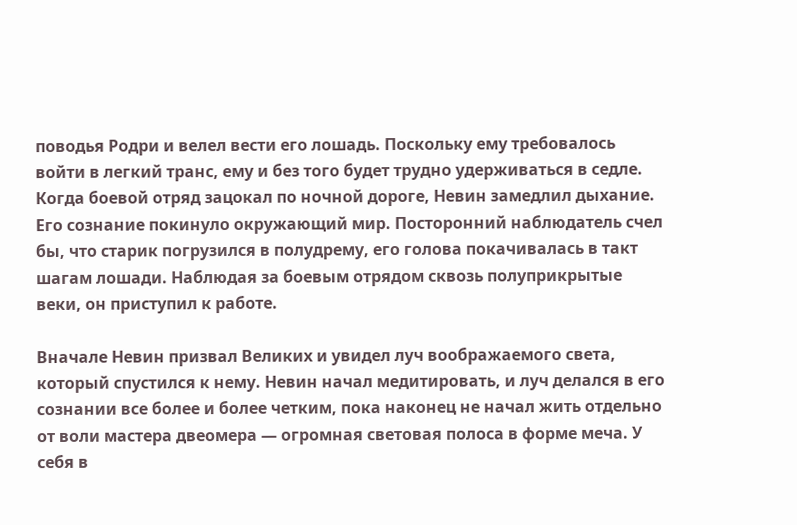поводья Родри и велел вести его лошадь. Поскольку ему требовалось войти в легкий транс, ему и без того будет трудно удерживаться в седле. Когда боевой отряд зацокал по ночной дороге, Невин замедлил дыхание. Его сознание покинуло окружающий мир. Посторонний наблюдатель счел бы, что старик погрузился в полудрему, его голова покачивалась в такт шагам лошади. Наблюдая за боевым отрядом сквозь полуприкрытые веки, он приступил к работе.

Вначале Невин призвал Великих и увидел луч воображаемого света, который спустился к нему. Невин начал медитировать, и луч делался в его сознании все более и более четким, пока наконец не начал жить отдельно от воли мастера двеомера — огромная световая полоса в форме меча. У себя в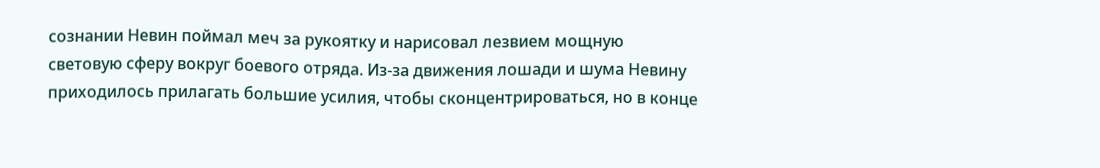сознании Невин поймал меч за рукоятку и нарисовал лезвием мощную световую сферу вокруг боевого отряда. Из-за движения лошади и шума Невину приходилось прилагать большие усилия, чтобы сконцентрироваться, но в конце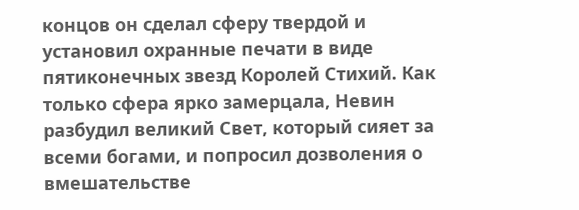концов он сделал сферу твердой и установил охранные печати в виде пятиконечных звезд Королей Стихий. Как только сфера ярко замерцала, Невин разбудил великий Свет, который сияет за всеми богами, и попросил дозволения о вмешательстве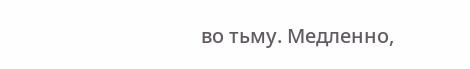во тьму. Медленно,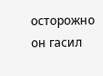осторожно он гасил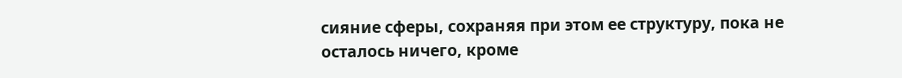сияние сферы, сохраняя при этом ее структуру, пока не осталось ничего, кроме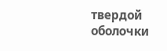твердой оболочки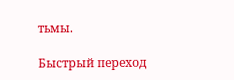тьмы.

Быстрый переход